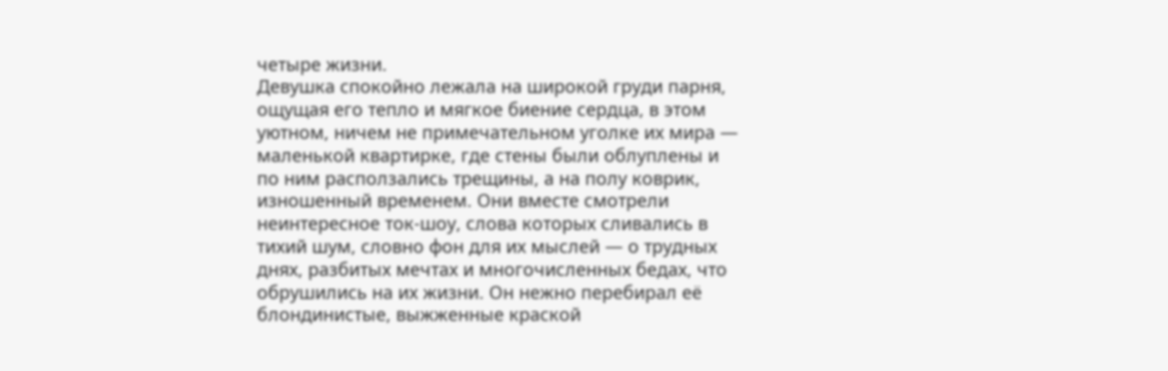четыре жизни.
Девушка спокойно лежала на широкой груди парня, ощущая его тепло и мягкое биение сердца, в этом уютном, ничем не примечательном уголке их мира — маленькой квартирке, где стены были облуплены и по ним расползались трещины, а на полу коврик, изношенный временем. Они вместе смотрели неинтересное ток-шоу, слова которых сливались в тихий шум, словно фон для их мыслей — о трудных днях, разбитых мечтах и многочисленных бедах, что обрушились на их жизни. Он нежно перебирал её блондинистые, выжженные краской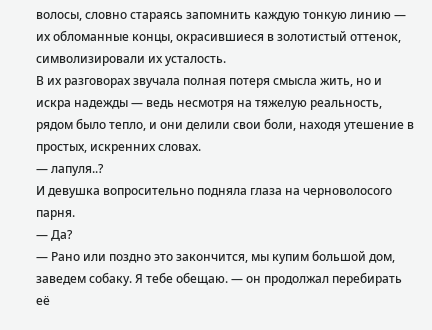волосы, словно стараясь запомнить каждую тонкую линию — их обломанные концы, окрасившиеся в золотистый оттенок, символизировали их усталость.
В их разговорах звучала полная потеря смысла жить, но и искра надежды — ведь несмотря на тяжелую реальность, рядом было тепло, и они делили свои боли, находя утешение в простых, искренних словах.
— лапуля..?
И девушка вопросительно подняла глаза на черноволосого парня.
— Да?
— Рано или поздно это закончится, мы купим большой дом, заведем собаку. Я тебе обещаю. — он продолжал перебирать её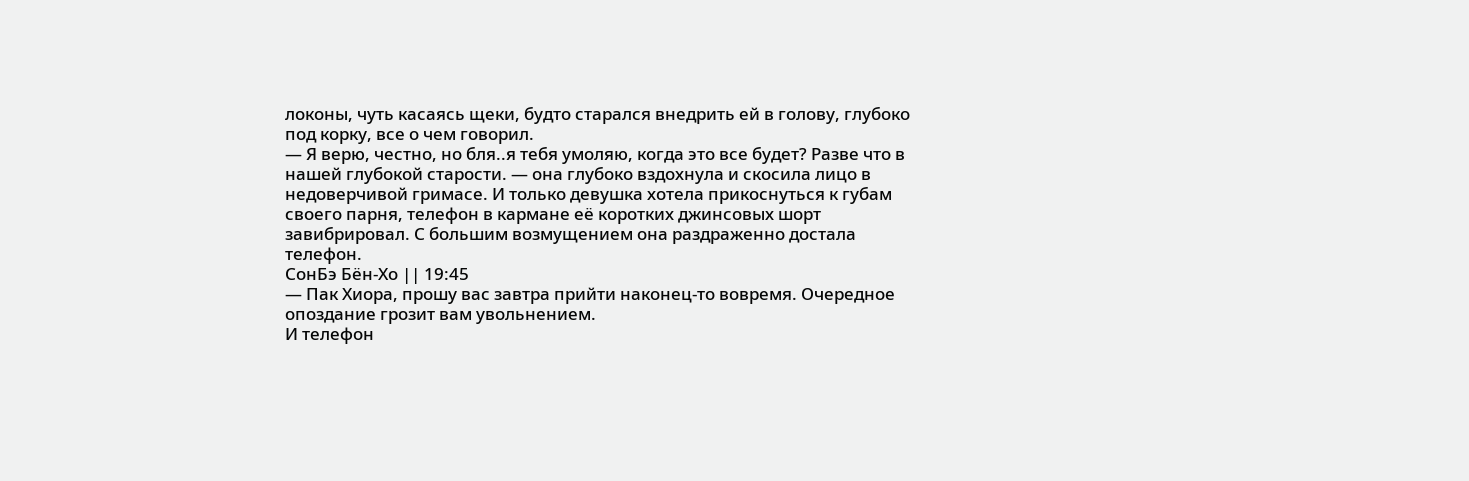локоны, чуть касаясь щеки, будто старался внедрить ей в голову, глубоко под корку, все о чем говорил.
— Я верю, честно, но бля..я тебя умоляю, когда это все будет? Разве что в нашей глубокой старости. — она глубоко вздохнула и скосила лицо в недоверчивой гримасе. И только девушка хотела прикоснуться к губам своего парня, телефон в кармане её коротких джинсовых шорт завибрировал. С большим возмущением она раздраженно достала телефон.
СонБэ Бён-Хо || 19:45
— Пак Хиора, прошу вас завтра прийти наконец-то вовремя. Очередное опоздание грозит вам увольнением.
И телефон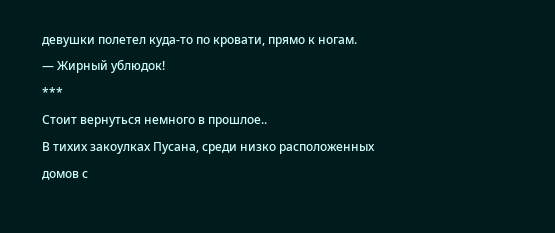девушки полетел куда-то по кровати, прямо к ногам.
— Жирный ублюдок!
***
Стоит вернуться немного в прошлое..
В тихих закоулках Пусана, среди низко расположенных домов с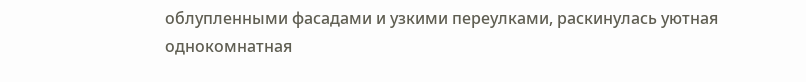облупленными фасадами и узкими переулками, раскинулась уютная однокомнатная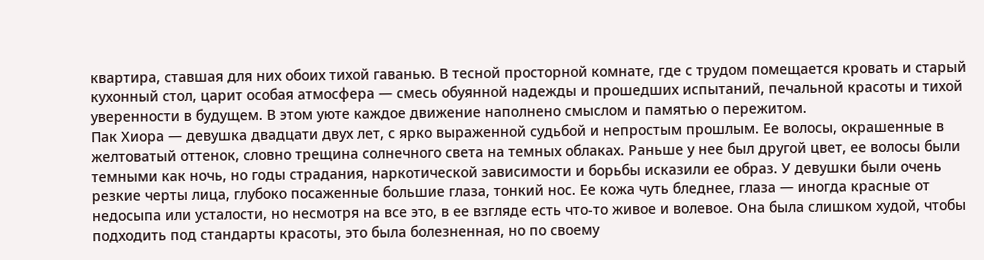квартира, ставшая для них обоих тихой гаванью. В тесной просторной комнате, где с трудом помещается кровать и старый кухонный стол, царит особая атмосфера — смесь обуянной надежды и прошедших испытаний, печальной красоты и тихой уверенности в будущем. В этом уюте каждое движение наполнено смыслом и памятью о пережитом.
Пак Хиора — девушка двадцати двух лет, с ярко выраженной судьбой и непростым прошлым. Ее волосы, окрашенные в желтоватый оттенок, словно трещина солнечного света на темных облаках. Раньше у нее был другой цвет, ее волосы были темными как ночь, но годы страдания, наркотической зависимости и борьбы исказили ее образ. У девушки были очень резкие черты лица, глубоко посаженные большие глаза, тонкий нос. Ее кожа чуть бледнее, глаза — иногда красные от недосыпа или усталости, но несмотря на все это, в ее взгляде есть что-то живое и волевое. Она была слишком худой, чтобы подходить под стандарты красоты, это была болезненная, но по своему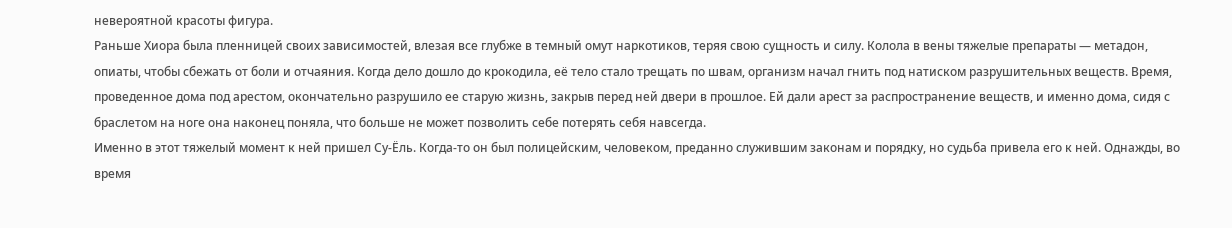невероятной красоты фигура.
Раньше Хиора была пленницей своих зависимостей, влезая все глубже в темный омут наркотиков, теряя свою сущность и силу. Колола в вены тяжелые препараты — метадон, опиаты, чтобы сбежать от боли и отчаяния. Когда дело дошло до крокодила, её тело стало трещать по швам, организм начал гнить под натиском разрушительных веществ. Время, проведенное дома под арестом, окончательно разрушило ее старую жизнь, закрыв перед ней двери в прошлое. Ей дали арест за распространение веществ, и именно дома, сидя с браслетом на ноге она наконец поняла, что больше не может позволить себе потерять себя навсегда.
Именно в этот тяжелый момент к ней пришел Су-Ёль. Когда-то он был полицейским, человеком, преданно служившим законам и порядку, но судьба привела его к ней. Однажды, во время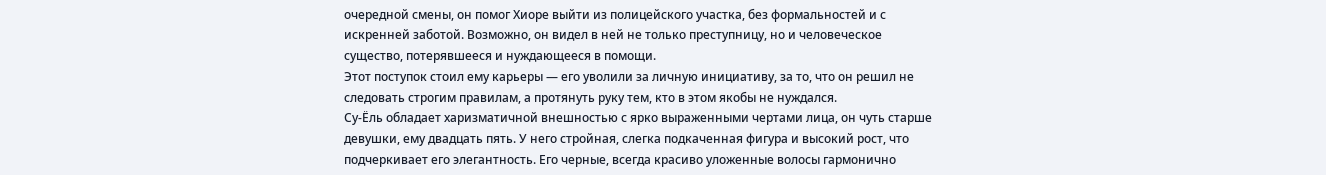очередной смены, он помог Хиоре выйти из полицейского участка, без формальностей и с искренней заботой. Возможно, он видел в ней не только преступницу, но и человеческое существо, потерявшееся и нуждающееся в помощи.
Этот поступок стоил ему карьеры — его уволили за личную инициативу, за то, что он решил не следовать строгим правилам, а протянуть руку тем, кто в этом якобы не нуждался.
Су-Ёль обладает харизматичной внешностью с ярко выраженными чертами лица, он чуть старше девушки, ему двадцать пять. У него стройная, слегка подкаченная фигура и высокий рост, что подчеркивает его элегантность. Его черные, всегда красиво уложенные волосы гармонично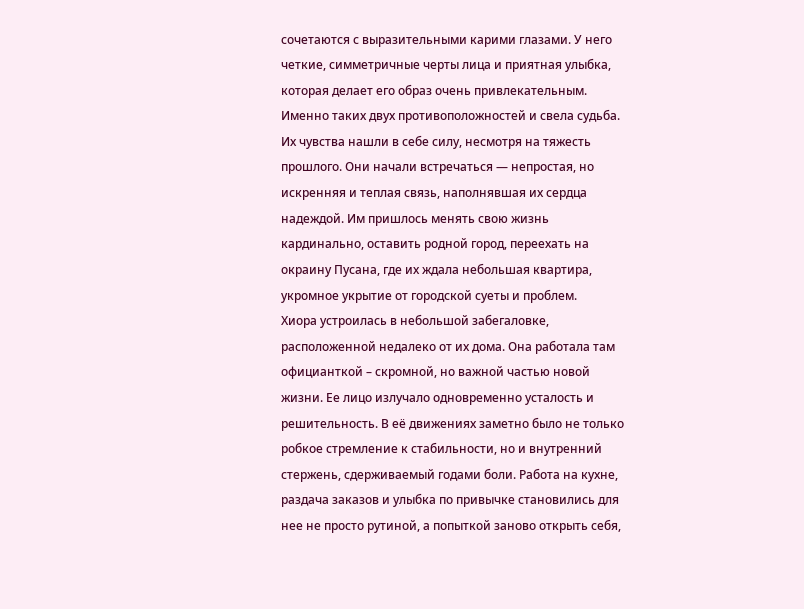сочетаются с выразительными карими глазами. У него четкие, симметричные черты лица и приятная улыбка, которая делает его образ очень привлекательным.
Именно таких двух противоположностей и свела судьба. Их чувства нашли в себе силу, несмотря на тяжесть прошлого. Они начали встречаться — непростая, но искренняя и теплая связь, наполнявшая их сердца надеждой. Им пришлось менять свою жизнь кардинально, оставить родной город, переехать на окраину Пусана, где их ждала небольшая квартира, укромное укрытие от городской суеты и проблем.
Хиора устроилась в небольшой забегаловке, расположенной недалеко от их дома. Она работала там официанткой – скромной, но важной частью новой жизни. Ее лицо излучало одновременно усталость и решительность. В её движениях заметно было не только робкое стремление к стабильности, но и внутренний стержень, сдерживаемый годами боли. Работа на кухне, раздача заказов и улыбка по привычке становились для нее не просто рутиной, а попыткой заново открыть себя,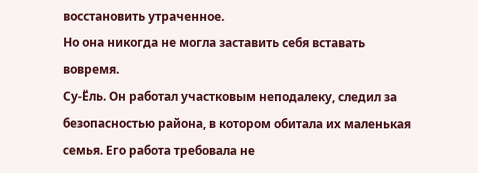восстановить утраченное.
Но она никогда не могла заставить себя вставать вовремя.
Су-Ёль. Он работал участковым неподалеку, следил за безопасностью района, в котором обитала их маленькая семья. Его работа требовала не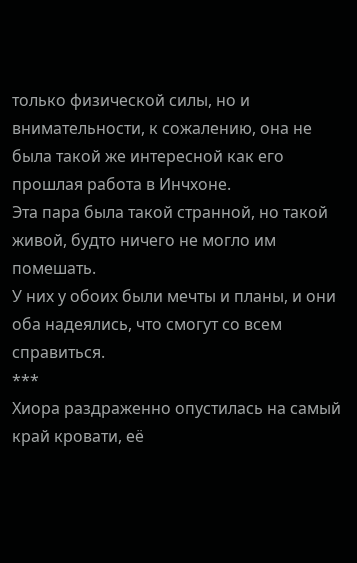только физической силы, но и внимательности, к сожалению, она не была такой же интересной как его прошлая работа в Инчхоне.
Эта пара была такой странной, но такой живой, будто ничего не могло им помешать.
У них у обоих были мечты и планы, и они оба надеялись, что смогут со всем справиться.
***
Хиора раздраженно опустилась на самый край кровати, её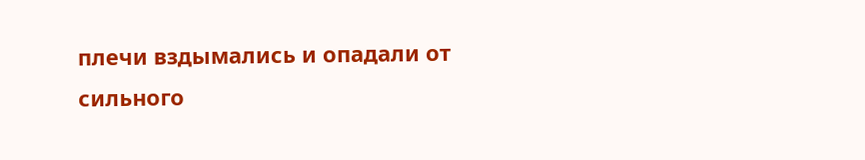плечи вздымались и опадали от сильного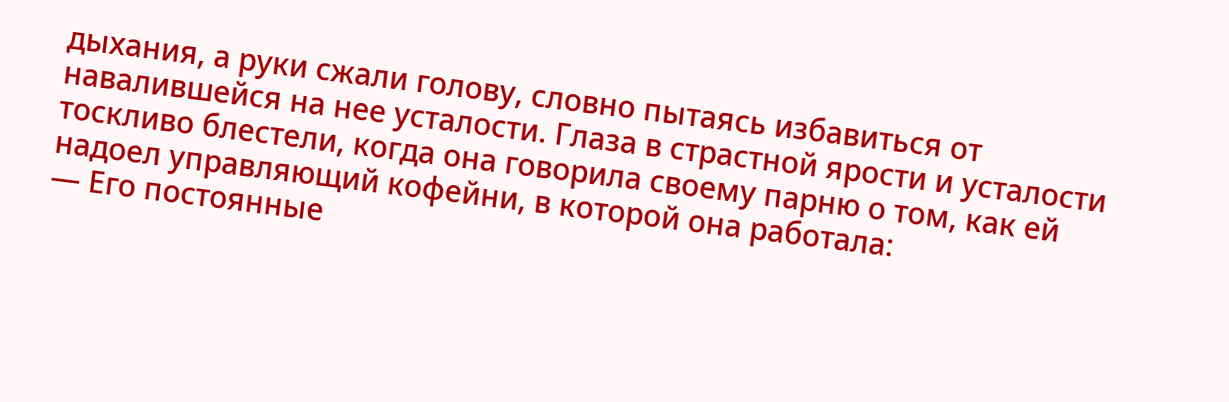дыхания, а руки сжали голову, словно пытаясь избавиться от навалившейся на нее усталости. Глаза в страстной ярости и усталости тоскливо блестели, когда она говорила своему парню о том, как ей надоел управляющий кофейни, в которой она работала:
— Его постоянные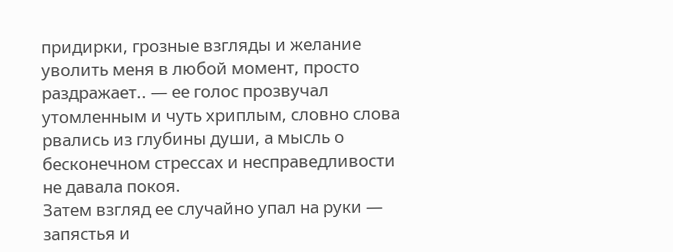придирки, грозные взгляды и желание уволить меня в любой момент, просто раздражает.. — ее голос прозвучал утомленным и чуть хриплым, словно слова рвались из глубины души, а мысль о бесконечном стрессах и несправедливости не давала покоя.
Затем взгляд ее случайно упал на руки — запястья и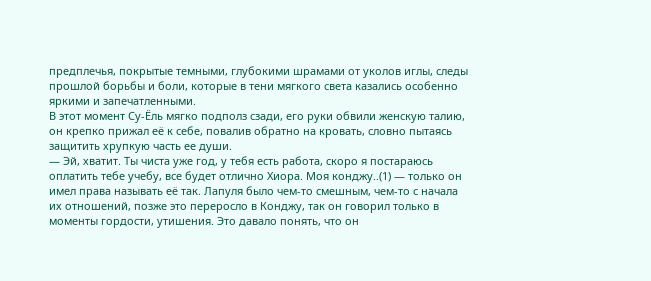предплечья, покрытые темными, глубокими шрамами от уколов иглы, следы прошлой борьбы и боли, которые в тени мягкого света казались особенно яркими и запечатленными.
В этот момент Су-Ёль мягко подполз сзади, его руки обвили женскую талию, он крепко прижал её к себе, повалив обратно на кровать, словно пытаясь защитить хрупкую часть ее души.
— Эй, хватит. Ты чиста уже год, у тебя есть работа, скоро я постараюсь оплатить тебе учебу, все будет отлично Хиора. Моя конджу..(1) — только он имел права называть её так. Лапуля было чем-то смешным, чем-то с начала их отношений, позже это переросло в Конджу, так он говорил только в моменты гордости, утишения. Это давало понять, что он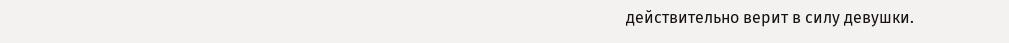действительно верит в силу девушки.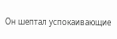Он шептал успокаивающие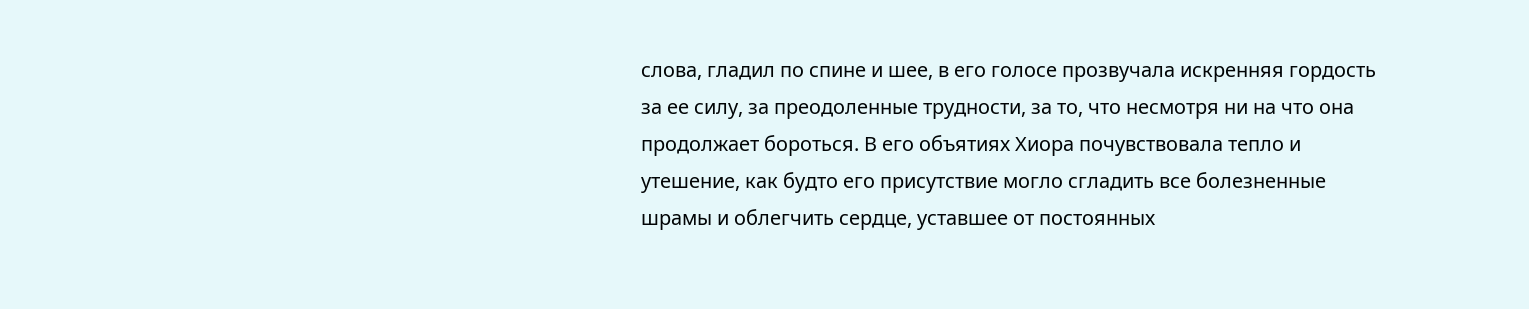слова, гладил по спине и шее, в его голосе прозвучала искренняя гордость за ее силу, за преодоленные трудности, за то, что несмотря ни на что она продолжает бороться. В его объятиях Хиора почувствовала тепло и утешение, как будто его присутствие могло сгладить все болезненные шрамы и облегчить сердце, уставшее от постоянных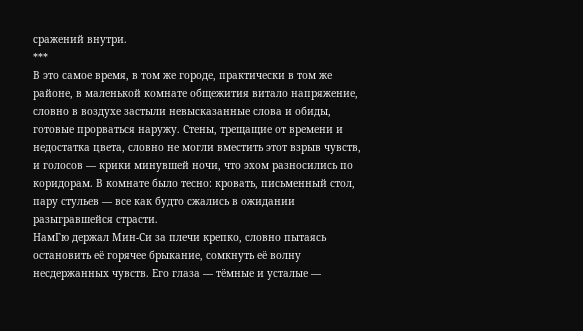сражений внутри.
***
В это самое время, в том же городе, практически в том же районе, в маленькой комнате общежития витало напряжение, словно в воздухе застыли невысказанные слова и обиды, готовые прорваться наружу. Стены, трещащие от времени и недостатка цвета, словно не могли вместить этот взрыв чувств, и голосов — крики минувшей ночи, что эхом разносились по коридорам. В комнате было тесно: кровать, письменный стол, пару стульев — все как будто сжались в ожидании разыгравшейся страсти.
НамГю держал Мин-Си за плечи крепко, словно пытаясь остановить её горячее брыкание, сомкнуть её волну несдержанных чувств. Его глаза — тёмные и усталые —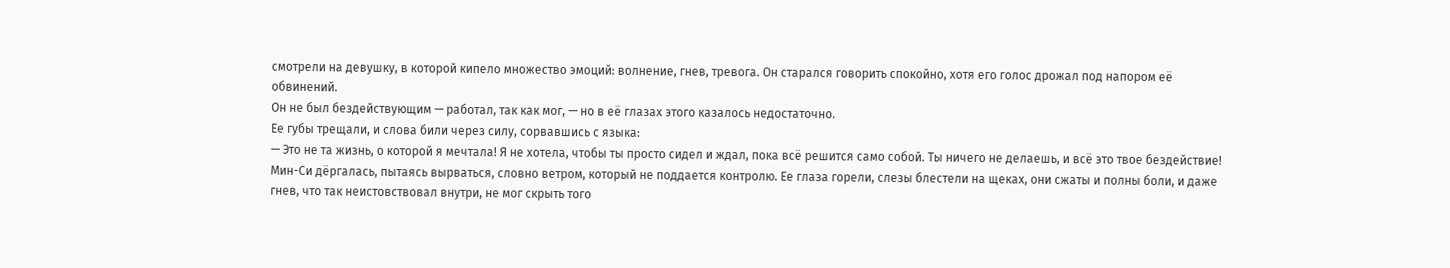смотрели на девушку, в которой кипело множество эмоций: волнение, гнев, тревога. Он старался говорить спокойно, хотя его голос дрожал под напором её обвинений.
Он не был бездействующим — работал, так как мог, — но в её глазах этого казалось недостаточно.
Ее губы трещали, и слова били через силу, сорвавшись с языка:
— Это не та жизнь, о которой я мечтала! Я не хотела, чтобы ты просто сидел и ждал, пока всё решится само собой. Ты ничего не делаешь, и всё это твое бездействие!
Мин-Си дёргалась, пытаясь вырваться, словно ветром, который не поддается контролю. Ее глаза горели, слезы блестели на щеках, они сжаты и полны боли, и даже гнев, что так неистовствовал внутри, не мог скрыть того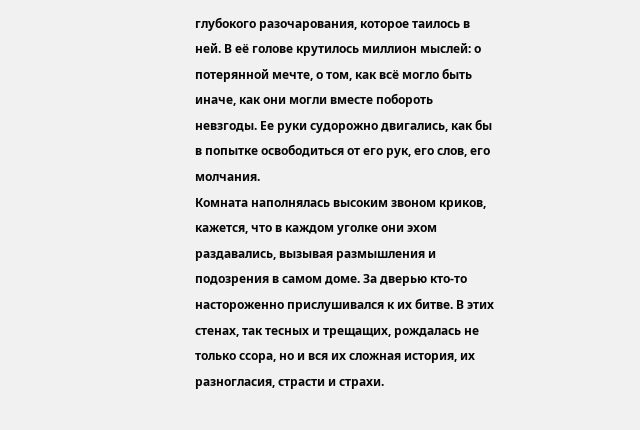глубокого разочарования, которое таилось в ней. В её голове крутилось миллион мыслей: о потерянной мечте, о том, как всё могло быть иначе, как они могли вместе побороть невзгоды. Ее руки судорожно двигались, как бы в попытке освободиться от его рук, его слов, его молчания.
Комната наполнялась высоким звоном криков, кажется, что в каждом уголке они эхом раздавались, вызывая размышления и подозрения в самом доме. За дверью кто-то настороженно прислушивался к их битве. В этих стенах, так тесных и трещащих, рождалась не только ссора, но и вся их сложная история, их разногласия, страсти и страхи.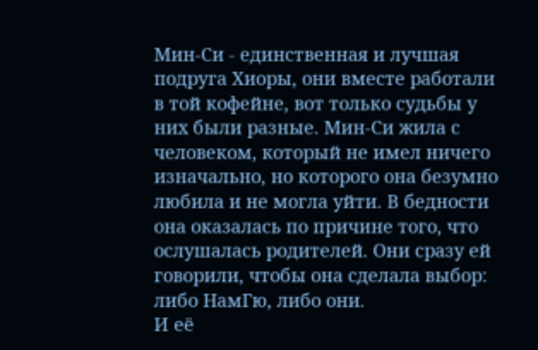Мин-Си - единственная и лучшая подруга Хиоры, они вместе работали в той кофейне, вот только судьбы у них были разные. Мин-Си жила с человеком, который не имел ничего изначально, но которого она безумно любила и не могла уйти. В бедности она оказалась по причине того, что ослушалась родителей. Они сразу ей говорили, чтобы она сделала выбор: либо НамГю, либо они.
И её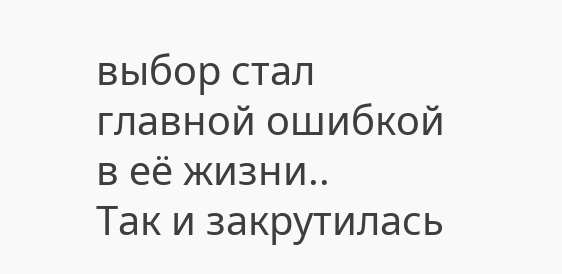выбор стал главной ошибкой в её жизни..
Так и закрутилась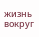жизнь вокруг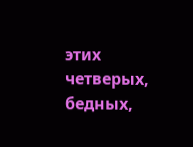этих четверых, бедных,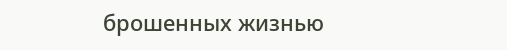брошенных жизнью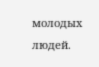молодых людей.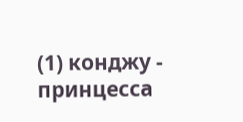(1) конджу - принцесса